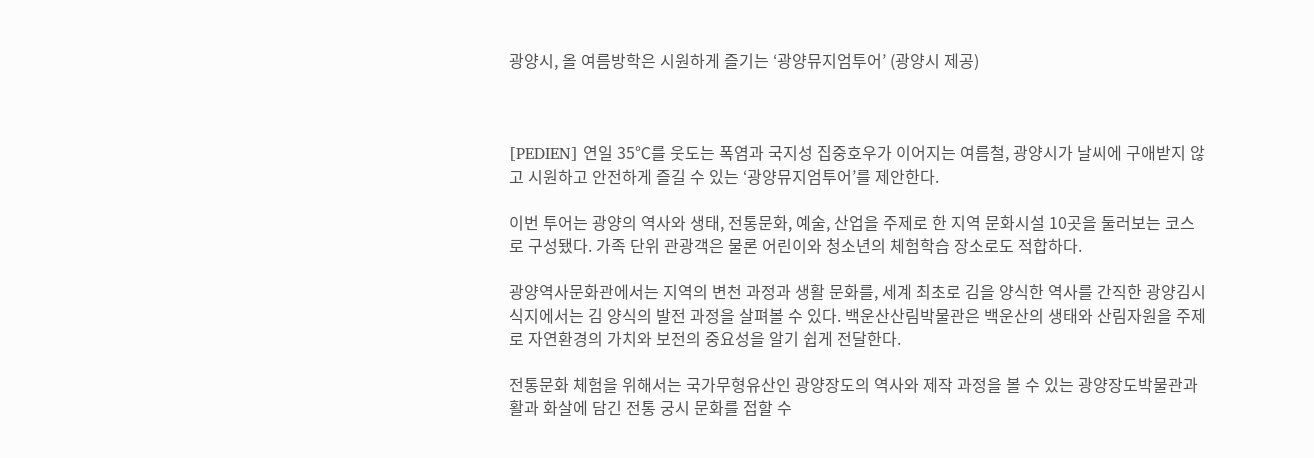광양시, 올 여름방학은 시원하게 즐기는 ‘광양뮤지엄투어’ (광양시 제공)



[PEDIEN] 연일 35℃를 웃도는 폭염과 국지성 집중호우가 이어지는 여름철, 광양시가 날씨에 구애받지 않고 시원하고 안전하게 즐길 수 있는 ‘광양뮤지엄투어’를 제안한다.

이번 투어는 광양의 역사와 생태, 전통문화, 예술, 산업을 주제로 한 지역 문화시설 10곳을 둘러보는 코스로 구성됐다. 가족 단위 관광객은 물론 어린이와 청소년의 체험학습 장소로도 적합하다.

광양역사문화관에서는 지역의 변천 과정과 생활 문화를, 세계 최초로 김을 양식한 역사를 간직한 광양김시식지에서는 김 양식의 발전 과정을 살펴볼 수 있다. 백운산산림박물관은 백운산의 생태와 산림자원을 주제로 자연환경의 가치와 보전의 중요성을 알기 쉽게 전달한다.

전통문화 체험을 위해서는 국가무형유산인 광양장도의 역사와 제작 과정을 볼 수 있는 광양장도박물관과 활과 화살에 담긴 전통 궁시 문화를 접할 수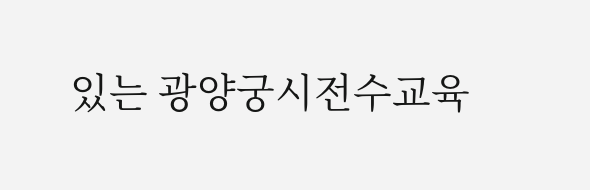있는 광양궁시전수교육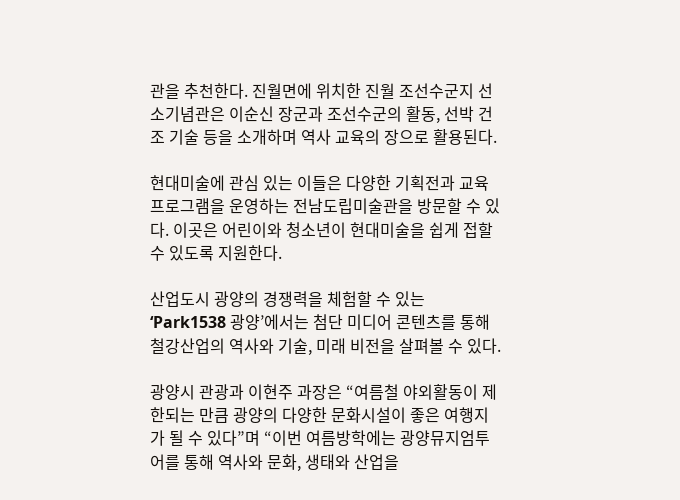관을 추천한다. 진월면에 위치한 진월 조선수군지 선소기념관은 이순신 장군과 조선수군의 활동, 선박 건조 기술 등을 소개하며 역사 교육의 장으로 활용된다.

현대미술에 관심 있는 이들은 다양한 기획전과 교육 프로그램을 운영하는 전남도립미술관을 방문할 수 있다. 이곳은 어린이와 청소년이 현대미술을 쉽게 접할 수 있도록 지원한다.

산업도시 광양의 경쟁력을 체험할 수 있는 ‘Park1538 광양’에서는 첨단 미디어 콘텐츠를 통해 철강산업의 역사와 기술, 미래 비전을 살펴볼 수 있다.

광양시 관광과 이현주 과장은 “여름철 야외활동이 제한되는 만큼 광양의 다양한 문화시설이 좋은 여행지가 될 수 있다”며 “이번 여름방학에는 광양뮤지엄투어를 통해 역사와 문화, 생태와 산업을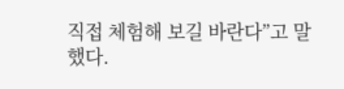직접 체험해 보길 바란다”고 말했다.